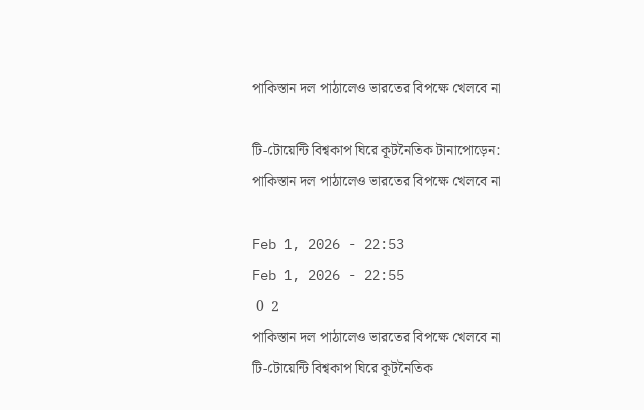পাকিস্তান দল পাঠালেও ভারতের বিপক্ষে খেলবে না

টি-টোয়েন্টি বিশ্বকাপ ঘিরে কূটনৈতিক টানাপোড়েন: পাকিস্তান দল পাঠালেও ভারতের বিপক্ষে খেলবে না

Feb 1, 2026 - 22:53
Feb 1, 2026 - 22:55
 0  2
পাকিস্তান দল পাঠালেও ভারতের বিপক্ষে খেলবে না
টি-টোয়েন্টি বিশ্বকাপ ঘিরে কূটনৈতিক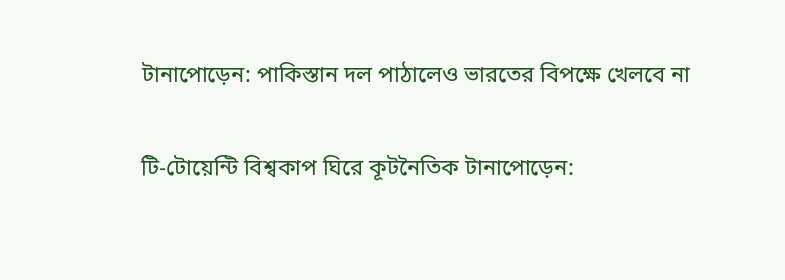টানাপোড়েন: পাকিস্তান দল পাঠালেও ভারতের বিপক্ষে খেলবে না

টি-টোয়েন্টি বিশ্বকাপ ঘিরে কূটনৈতিক টানাপোড়েন: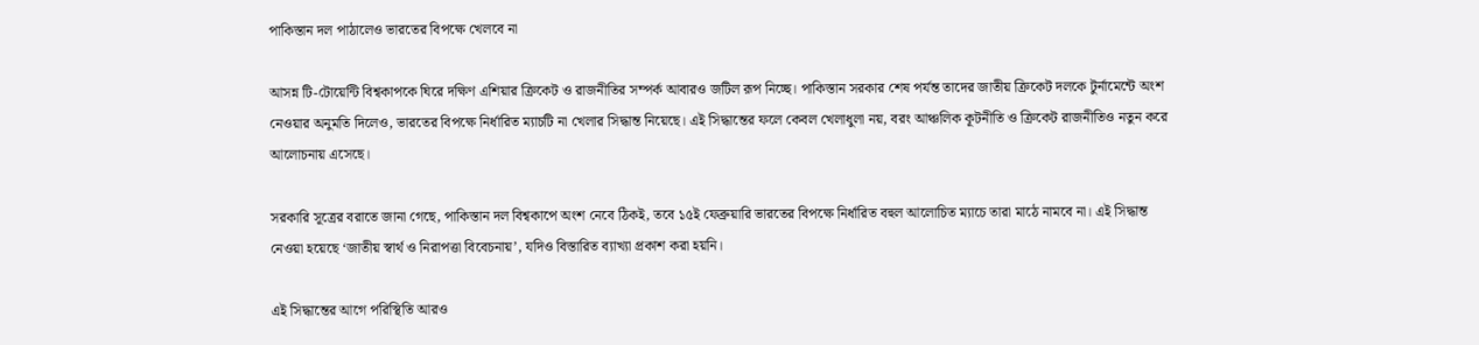পাকিস্তান দল পাঠালেও ভারতের বিপক্ষে খেলবে না

আসন্ন টি-টোয়েন্টি বিশ্বকাপকে ঘিরে দক্ষিণ এশিয়ার ক্রিকেট ও রাজনীতির সম্পর্ক আবারও জটিল রূপ নিচ্ছে। পাকিস্তান সরকার শেষ পর্যন্ত তাদের জাতীয় ক্রিকেট দলকে টুর্নামেন্টে অংশ নেওয়ার অনুমতি দিলেও, ভারতের বিপক্ষে নির্ধারিত ম্যাচটি না খেলার সিদ্ধান্ত নিয়েছে। এই সিদ্ধান্তের ফলে কেবল খেলাধুলা নয়, বরং আঞ্চলিক কূটনীতি ও ক্রিকেট রাজনীতিও নতুন করে আলোচনায় এসেছে।

সরকারি সূত্রের বরাতে জানা গেছে, পাকিস্তান দল বিশ্বকাপে অংশ নেবে ঠিকই, তবে ১৫ই ফেব্রুয়ারি ভারতের বিপক্ষে নির্ধারিত বহুল আলোচিত ম্যাচে তারা মাঠে নামবে না। এই সিদ্ধান্ত নেওয়া হয়েছে ‘জাতীয় স্বার্থ ও নিরাপত্তা বিবেচনায়’, যদিও বিস্তারিত ব্যাখ্যা প্রকাশ করা হয়নি।

এই সিদ্ধান্তের আগে পরিস্থিতি আরও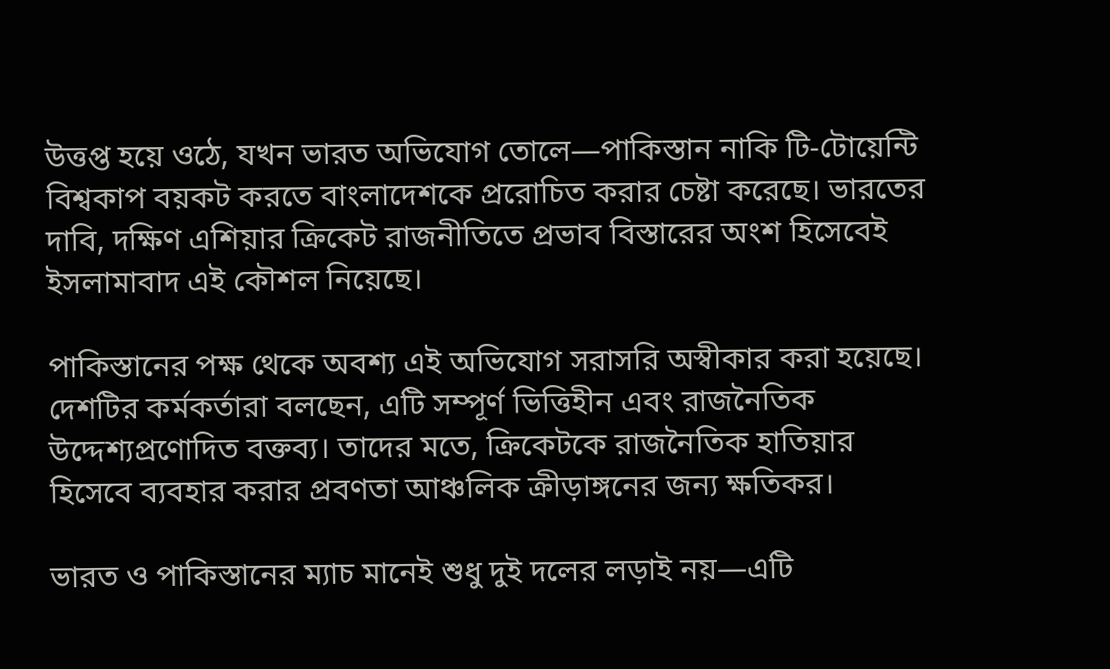উত্তপ্ত হয়ে ওঠে, যখন ভারত অভিযোগ তোলে—পাকিস্তান নাকি টি-টোয়েন্টি বিশ্বকাপ বয়কট করতে বাংলাদেশকে প্ররোচিত করার চেষ্টা করেছে। ভারতের দাবি, দক্ষিণ এশিয়ার ক্রিকেট রাজনীতিতে প্রভাব বিস্তারের অংশ হিসেবেই ইসলামাবাদ এই কৌশল নিয়েছে।

পাকিস্তানের পক্ষ থেকে অবশ্য এই অভিযোগ সরাসরি অস্বীকার করা হয়েছে। দেশটির কর্মকর্তারা বলছেন, এটি সম্পূর্ণ ভিত্তিহীন এবং রাজনৈতিক উদ্দেশ্যপ্রণোদিত বক্তব্য। তাদের মতে, ক্রিকেটকে রাজনৈতিক হাতিয়ার হিসেবে ব্যবহার করার প্রবণতা আঞ্চলিক ক্রীড়াঙ্গনের জন্য ক্ষতিকর।

ভারত ও পাকিস্তানের ম্যাচ মানেই শুধু দুই দলের লড়াই নয়—এটি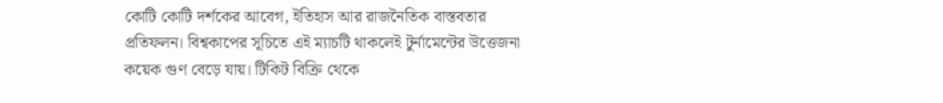কোটি কোটি দর্শকের আবেগ, ইতিহাস আর রাজনৈতিক বাস্তবতার প্রতিফলন। বিশ্বকাপের সূচিতে এই ম্যাচটি থাকলেই টুর্নামেন্টের উত্তেজনা কয়েক গুণ বেড়ে যায়। টিকিট বিক্রি থেকে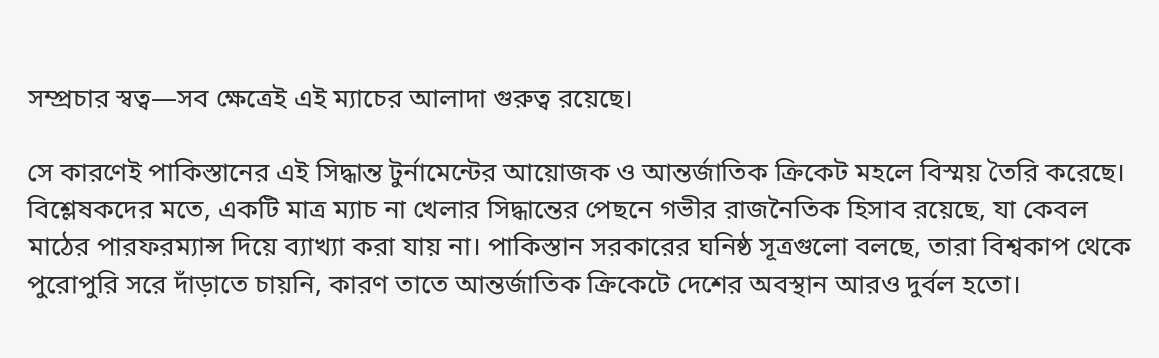সম্প্রচার স্বত্ব—সব ক্ষেত্রেই এই ম্যাচের আলাদা গুরুত্ব রয়েছে।

সে কারণেই পাকিস্তানের এই সিদ্ধান্ত টুর্নামেন্টের আয়োজক ও আন্তর্জাতিক ক্রিকেট মহলে বিস্ময় তৈরি করেছে। বিশ্লেষকদের মতে, একটি মাত্র ম্যাচ না খেলার সিদ্ধান্তের পেছনে গভীর রাজনৈতিক হিসাব রয়েছে, যা কেবল মাঠের পারফরম্যান্স দিয়ে ব্যাখ্যা করা যায় না। পাকিস্তান সরকারের ঘনিষ্ঠ সূত্রগুলো বলছে, তারা বিশ্বকাপ থেকে পুরোপুরি সরে দাঁড়াতে চায়নি, কারণ তাতে আন্তর্জাতিক ক্রিকেটে দেশের অবস্থান আরও দুর্বল হতো।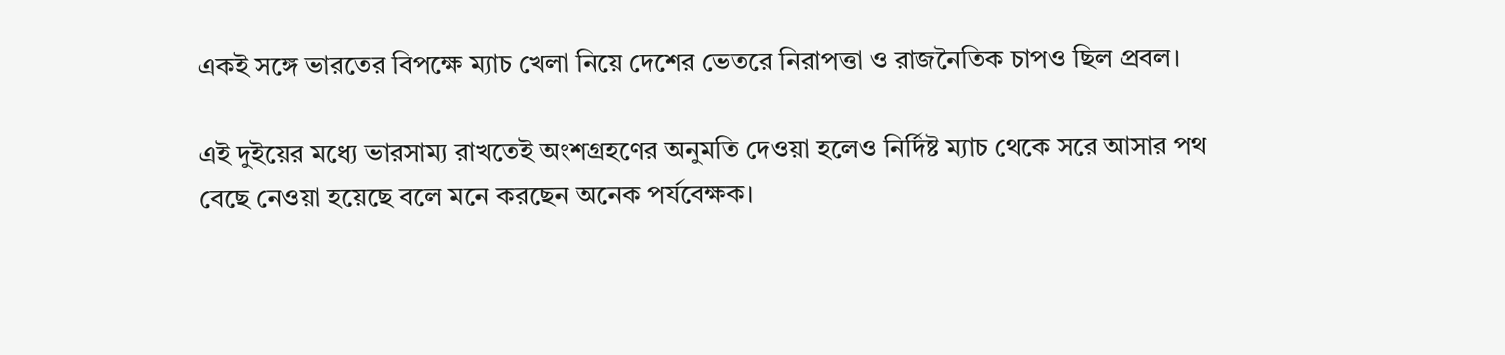একই সঙ্গে ভারতের বিপক্ষে ম্যাচ খেলা নিয়ে দেশের ভেতরে নিরাপত্তা ও রাজনৈতিক চাপও ছিল প্রবল।

এই দুইয়ের মধ্যে ভারসাম্য রাখতেই অংশগ্রহণের অনুমতি দেওয়া হলেও নির্দিষ্ট ম্যাচ থেকে সরে আসার পথ বেছে নেওয়া হয়েছে বলে মনে করছেন অনেক পর্যবেক্ষক।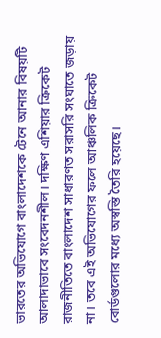ভারতের অভিযোগে বাংলাদেশকে টেনে আনার বিষয়টি আলাদাভাবে সংবেদনশীল। দক্ষিণ এশিয়ার ক্রিকেট রাজনীতিতে বাংলাদেশ সাধারণত সরাসরি সংঘাতে জড়ায় না। তবে এই অভিযোগের ফলে আঞ্চলিক ক্রিকেট বোর্ডগুলোর মধ্যে অস্বস্তি তৈরি হয়েছে।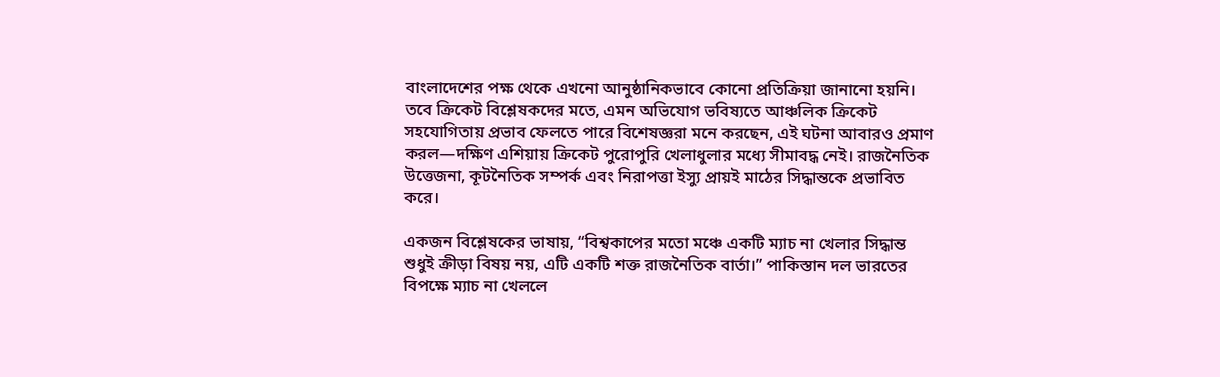বাংলাদেশের পক্ষ থেকে এখনো আনুষ্ঠানিকভাবে কোনো প্রতিক্রিয়া জানানো হয়নি। তবে ক্রিকেট বিশ্লেষকদের মতে, এমন অভিযোগ ভবিষ্যতে আঞ্চলিক ক্রিকেট সহযোগিতায় প্রভাব ফেলতে পারে বিশেষজ্ঞরা মনে করছেন, এই ঘটনা আবারও প্রমাণ করল—দক্ষিণ এশিয়ায় ক্রিকেট পুরোপুরি খেলাধুলার মধ্যে সীমাবদ্ধ নেই। রাজনৈতিক উত্তেজনা, কূটনৈতিক সম্পর্ক এবং নিরাপত্তা ইস্যু প্রায়ই মাঠের সিদ্ধান্তকে প্রভাবিত করে।

একজন বিশ্লেষকের ভাষায়, “বিশ্বকাপের মতো মঞ্চে একটি ম্যাচ না খেলার সিদ্ধান্ত শুধুই ক্রীড়া বিষয় নয়, এটি একটি শক্ত রাজনৈতিক বার্তা।” পাকিস্তান দল ভারতের বিপক্ষে ম্যাচ না খেললে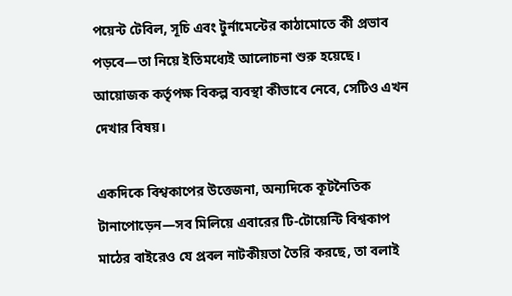পয়েন্ট টেবিল, সূচি এবং টুর্নামেন্টের কাঠামোতে কী প্রভাব পড়বে—তা নিয়ে ইতিমধ্যেই আলোচনা শুরু হয়েছে। আয়োজক কর্তৃপক্ষ বিকল্প ব্যবস্থা কীভাবে নেবে, সেটিও এখন দেখার বিষয়।

একদিকে বিশ্বকাপের উত্তেজনা, অন্যদিকে কূটনৈতিক টানাপোড়েন—সব মিলিয়ে এবারের টি-টোয়েন্টি বিশ্বকাপ মাঠের বাইরেও যে প্রবল নাটকীয়তা তৈরি করছে, তা বলাই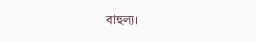বাহুল্য।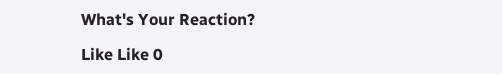What's Your Reaction?

Like Like 0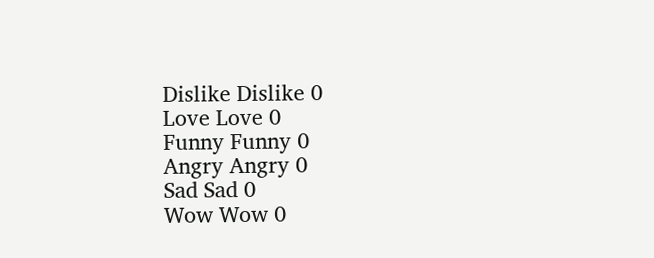Dislike Dislike 0
Love Love 0
Funny Funny 0
Angry Angry 0
Sad Sad 0
Wow Wow 0